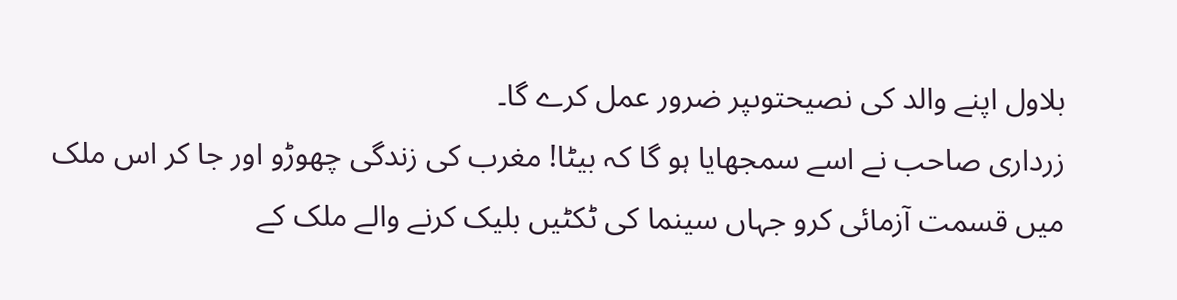بلاول اپنے والد کی نصیحتوںپر ضرور عمل کرے گا۔
زرداری صاحب نے اسے سمجھایا ہو گا کہ بیٹا! مغرب کی زندگی چھوڑو اور جا کر اس ملک میں قسمت آزمائی کرو جہاں سینما کی ٹکٹیں بلیک کرنے والے ملک کے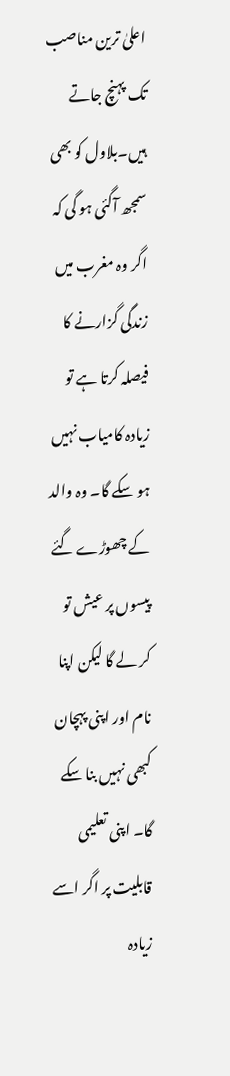اعلیٰ ترین مناصب تک پہنچ جاتے ہیں۔بلاول کو بھی سمجھ آگئی ہو گی کہ اگر وہ مغرب میں زندگی گزارنے کا فیصلہ کرتا ہے تو زیادہ کامیاب نہیں ہو سکے گا۔ وہ والد کے چھوڑے گئے پیسوں پر عیش تو کر لے گا لیکن اپنا نام اور اپنی پہچان کبھی نہیں بنا سکے گا۔ اپنی تعلیمی قابلیت پر اگر اسے زیادہ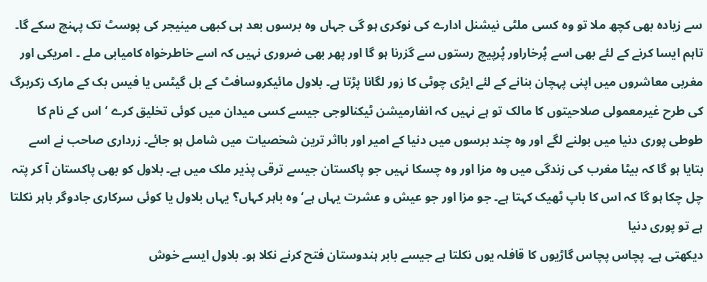سے زیادہ بھی کچھ ملا تو وہ کسی ملٹی نیشنل ادارے کی نوکری ہو گی جہاں وہ برسوں بعد ہی کبھی مینیجر کی پوسٹ تک پہنچ سکے گا۔ تاہم ایسا کرنے کے لئے بھی اسے پُرخاراور پُرپیچ رستوں سے گزرنا ہو گا اور پھر بھی ضروری نہیں کہ اسے خاطرخواہ کامیابی ملے ۔ امریکی اور مغربی معاشروں میں اپنی پہچان بنانے کے لئے ایڑی چوٹی کا زور لگانا پڑتا ہے۔ بلاول مائیکروسافٹ کے بل گیٹس یا فیس بک کے مارک زکربرگ کی طرح غیرمعمولی صلاحیتوں کا مالک تو ہے نہیں کہ انفارمیشن ٹیکنالوجی جیسے کسی میدان میں کوئی تخلیق کرے ‘اس کے نام کا طوطی پوری دنیا میں بولنے لگے اور وہ چند برسوں میں دنیا کے امیر اور بااثر ترین شخصیات میں شامل ہو جائے۔ زرداری صاحب نے اسے بتایا ہو گا کہ بیٹا مغرب کی زندگی میں وہ مزا اور وہ چسکا نہیں جو پاکستان جیسے ترقی پذیر ملک میں ہے۔ بلاول کو بھی پاکستان آ کر پتہ چل چکا ہو گا کہ اس کا باپ ٹھیک کہتا ہے۔ جو مزا اور جو عیش و عشرت یہاں ہے‘ وہ باہر کہاں؟ یہاں بلاول یا کوئی سرکاری جادوگر باہر نکلتا ہے تو پوری دنیا
دیکھتی ہے۔ پچاس پچاس گاڑیوں کا قافلہ یوں نکلتا ہے جیسے بابر ہندوستان فتح کرنے نکلا ہو۔ بلاول ایسے خوش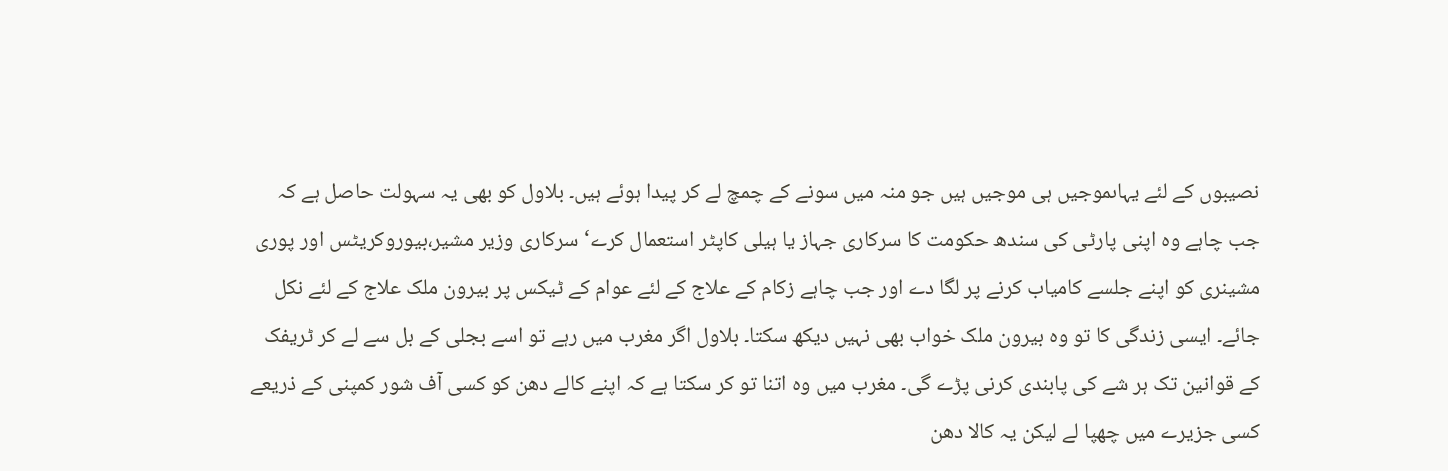نصیبوں کے لئے یہاںموجیں ہی موجیں ہیں جو منہ میں سونے کے چمچ لے کر پیدا ہوئے ہیں۔ بلاول کو بھی یہ سہولت حاصل ہے کہ جب چاہے وہ اپنی پارٹی کی سندھ حکومت کا سرکاری جہاز یا ہیلی کاپٹر استعمال کرے‘ سرکاری وزیر مشیر،بیوروکریٹس اور پوری مشینری کو اپنے جلسے کامیاب کرنے پر لگا دے اور جب چاہے زکام کے علاج کے لئے عوام کے ٹیکس پر بیرون ملک علاج کے لئے نکل جائے۔ ایسی زندگی کا تو وہ بیرون ملک خواب بھی نہیں دیکھ سکتا۔ بلاول اگر مغرب میں رہے تو اسے بجلی کے بل سے لے کر ٹریفک کے قوانین تک ہر شے کی پابندی کرنی پڑے گی۔ مغرب میں وہ اتنا تو کر سکتا ہے کہ اپنے کالے دھن کو کسی آف شور کمپنی کے ذریعے کسی جزیرے میں چھپا لے لیکن یہ کالا دھن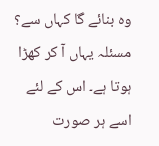وہ بنائے گا کہاں سے؟ مسئلہ یہاں آ کر کھڑا ہوتا ہے۔ اس کے لئے اسے ہر صورت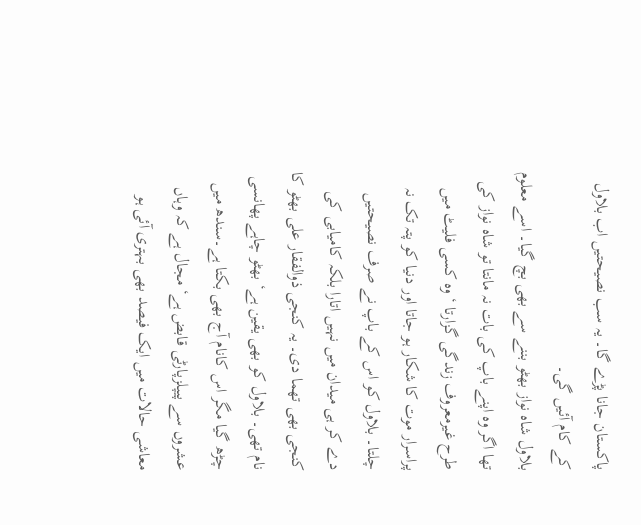پاکستان جانا پڑے گا۔ یہ سب نصیحتیں اب بلاول کے کام آئیں گی۔
بلاول شاہ نواز بھٹو بننے سے بھی بچ گیا۔ اسے معلوم تھا اگر وہ اپنے باپ کی بات نہ مانتا تو شاہ نواز کی طرح غیرمعروف زندگی گزارتا ‘ وہ کسی فلیٹ میں پراسرار موت کا شکار ہو جاتا اور دنیا کو پتہ تک نہ چلتا۔ بلاول کو اس کے باپ نے صرف نصیحتیں دے کر ہی میدان میں نہیں اتارا بلکہ کامیابی کی کنجی بھی تھما دی۔ یہ کنجی ذوالفقار علی بھٹو کا نام تھی۔ بلاول کو بھی یقین ہے‘ بھٹو چاہے پھانسی چڑھ گیا مگر اس کانام آج بھی بکتا ہے۔سندھ میں عشروں سے پیپلزپارٹی قابض ہے‘ مجال ہے کہ وہاں معاشی حالات میں ایک فیصد بھی بہتری آئی ہو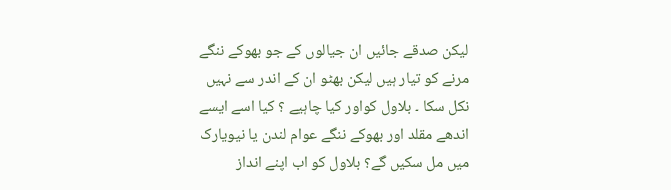لیکن صدقے جائیں ان جیالوں کے جو بھوکے ننگے مرنے کو تیار ہیں لیکن بھٹو ان کے اندر سے نہیں نکل سکا ۔ بلاول کواور کیا چاہیے ؟ کیا اسے ایسے اندھے مقلد اور بھوکے ننگے عوام لندن یا نیویارک میں مل سکیں گے؟ بلاول کو اب اپنے انداز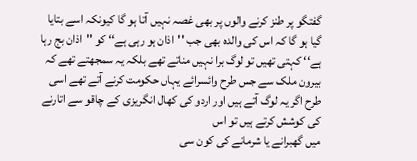گفتگو پر طنز کرنے والوں پر بھی غصہ نہیں آتا ہو گا کیونکہ اسے بتایا گیا ہو گا کہ اس کی والدہ بھی جب ''اذان ہو رہی ہے‘‘ کو ''اذان بج رہا ہے‘‘ کہتی تھیں تو لوگ برا نہیں مناتے تھے بلکہ یہ سمجھتے تھے کہ بیرون ملک سے جس طرح وائسرائے یہاں حکومت کرنے آتے تھے اسی طرح اگر یہ لوگ آتے ہیں اور اردو کی کھال انگریزی کے چاقو سے اتارنے کی کوشش کرتے ہیں تو اس
میں گھبرانے یا شرمانے کی کون سی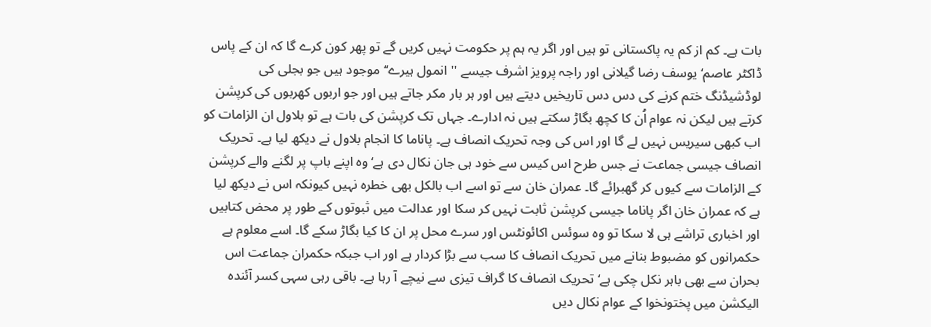بات ہے۔ کم از کم یہ پاکستانی تو ہیں اور اگر یہ ہم پر حکومت نہیں کریں گے تو پھر کون کرے گا کہ ان کے پاس ڈاکٹر عاصم‘ یوسف رضا گیلانی اور راجہ پرویز اشرف جیسے ''انمول ہیرے‘‘ موجود ہیں جو بجلی کی لوڈشیڈنگ ختم کرنے کی دس دس تاریخیں دیتے ہیں اور ہر بار مکر جاتے ہیں اور جو اربوں کھربوں کی کرپشن کرتے ہیں لیکن نہ عوام اُن کا کچھ بگاڑ سکتے ہیں نہ ادارے۔ جہاں تک کرپشن کی بات ہے تو بلاول ان الزامات کو اب کبھی سیریس نہیں لے گا اور اس کی وجہ تحریک انصاف ہے۔ پاناما کا انجام بلاول نے دیکھ لیا ہے۔ تحریک انصاف جیسی جماعت نے جس طرح اس کیس سے خود ہی جان نکال دی ہے‘ وہ اپنے باپ پر لگنے والے کرپشن کے الزامات سے کیوں کر گھبرائے گا۔ عمران خان سے تو اسے اب بالکل بھی خطرہ نہیں کیونکہ اس نے دیکھ لیا ہے کہ عمران خان اگر پاناما جیسی کرپشن ثابت نہیں کر سکا اور عدالت میں ثبوتوں کے طور پر محض کتابیں اور اخباری تراشے ہی لا سکا تو وہ سوئس اکائونٹس اور سرے محل پر ان کا کیا بگاڑ سکے گا۔ اسے معلوم ہے حکمرانوں کو مضبوط بنانے میں تحریک انصاف کا سب سے بڑا کردار ہے اور اب جبکہ حکمران جماعت اس بحران سے بھی باہر نکل چکی ہے‘ تحریک انصاف کا گراف تیزی سے نیچے آ رہا ہے۔ باقی رہی سہی کسر آئندہ الیکشن میں پختونخوا کے عوام نکال دیں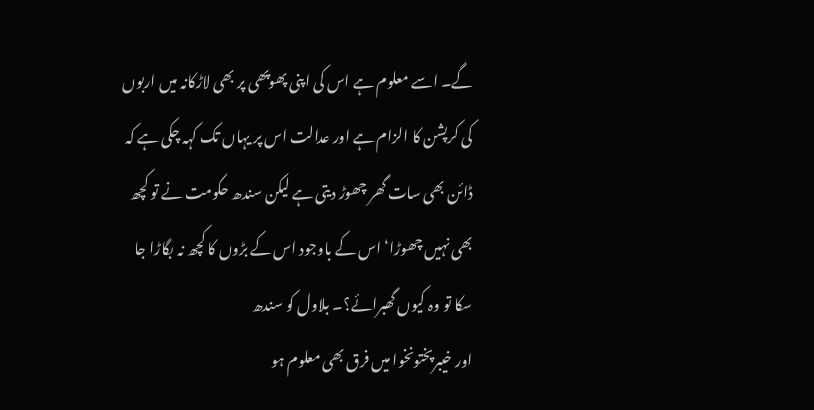گے۔ اسے معلوم ہے اس کی اپنی پھوپھی پر بھی لاڑکانہ میں اربوں کی کرپشن کا الزام ہے اور عدالت اس پر یہاں تک کہہ چکی ہے کہ ڈائن بھی سات گھر چھوڑ دیتی ہے لیکن سندھ حکومت نے تو کچھ بھی نہیں چھوڑا‘ اس کے باوجود اس کے بڑوں کا کچھ نہ بگاڑا جا سکا تو وہ کیوں گھبرائے؟۔ بلاول کو سندھ
اور خیبرپختونخوا میں فرق بھی معلوم ہو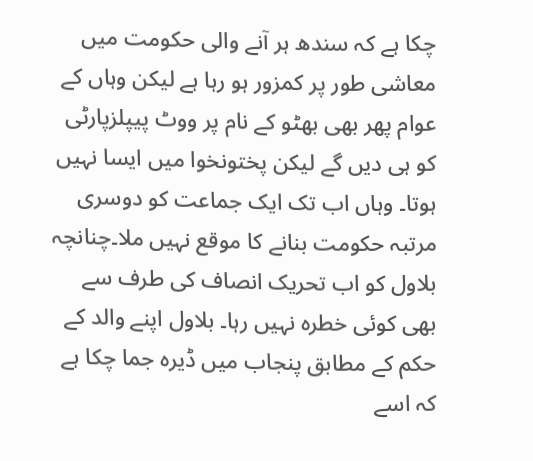چکا ہے کہ سندھ ہر آنے والی حکومت میں معاشی طور پر کمزور ہو رہا ہے لیکن وہاں کے عوام پھر بھی بھٹو کے نام پر ووٹ پیپلزپارٹی کو ہی دیں گے لیکن پختونخوا میں ایسا نہیں ہوتا۔ وہاں اب تک ایک جماعت کو دوسری مرتبہ حکومت بنانے کا موقع نہیں ملا۔چنانچہ بلاول کو اب تحریک انصاف کی طرف سے بھی کوئی خطرہ نہیں رہا۔ بلاول اپنے والد کے حکم کے مطابق پنجاب میں ڈیرہ جما چکا ہے کہ اسے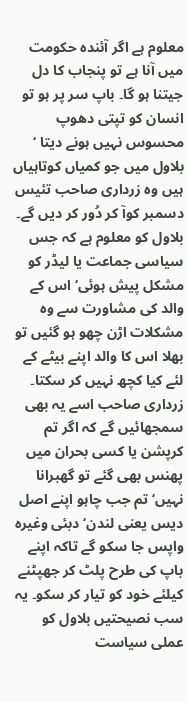معلوم ہے اگر آئندہ حکومت میں آنا ہے تو پنجاب کا دل جیتنا ہو گا۔ باپ سر پر ہو تو انسان کو تپتی دھوپ محسوس نہیں ہونے دیتا ‘ بلاول میں جو کمیاں کوتاہیاں ہیں وہ زرداری صاحب تئیس دسمبر کوآ کر دُور کر دیں گے۔ بلاول کو معلوم ہے کہ جس سیاسی جماعت یا لیڈر کو مشکل پیش ہوئی‘ اس کے والد کی مشاورت سے وہ مشکلات اڑن چھو ہو گئیں تو بھلا اس کا والد اپنے بیٹے کے لئے کیا کچھ نہیں کر سکتا۔ زرداری صاحب اسے یہ بھی سمجھائیں گے کہ اگر تم کرپشن یا کسی بحران میں پھنس بھی گئے تو گھبرانا نہیں‘ تم جب چاہو اپنے اصل دیس یعنی لندن‘ دبئی وغیرہ واپس جا سکو گے تاکہ اپنے باپ کی طرح پلٹ کر جھپٹنے کیلئے خود کو تیار کر سکو۔ یہ سب نصیحتیں بلاول کو عملی سیاست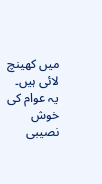میں کھینچ لائی ہیں۔
یہ عوام کی خوش نصیبی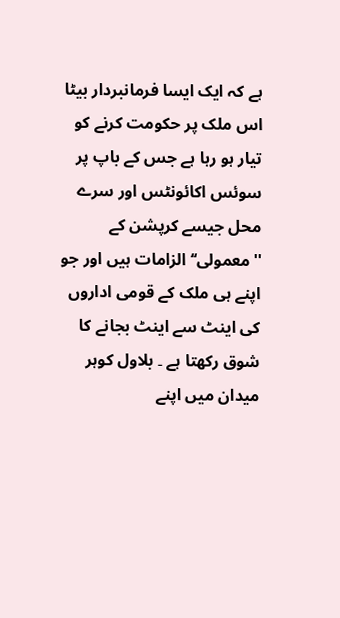ہے کہ ایک ایسا فرمانبردار بیٹا اس ملک پر حکومت کرنے کو تیار ہو رہا ہے جس کے باپ پر سوئس اکائونٹس اور سرے محل جیسے کرپشن کے ''معمولی‘‘ الزامات ہیں اور جو اپنے ہی ملک کے قومی اداروں کی اینٹ سے اینٹ بجانے کا شوق رکھتا ہے ۔ بلاول کوہر میدان میں اپنے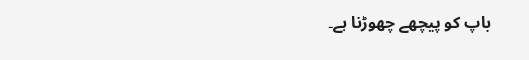باپ کو پیچھے چھوڑنا ہے۔